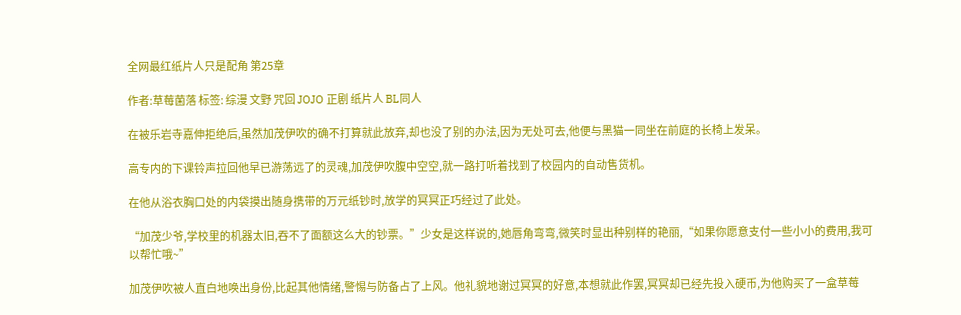全网最红纸片人只是配角 第25章

作者:草莓菌落 标签: 综漫 文野 咒回 JOJO 正剧 纸片人 BL同人

在被乐岩寺嘉伸拒绝后,虽然加茂伊吹的确不打算就此放弃,却也没了别的办法,因为无处可去,他便与黑猫一同坐在前庭的长椅上发呆。

高专内的下课铃声拉回他早已游荡远了的灵魂,加茂伊吹腹中空空,就一路打听着找到了校园内的自动售货机。

在他从浴衣胸口处的内袋摸出随身携带的万元纸钞时,放学的冥冥正巧经过了此处。

“加茂少爷,学校里的机器太旧,吞不了面额这么大的钞票。”少女是这样说的,她唇角弯弯,微笑时显出种别样的艳丽,“如果你愿意支付一些小小的费用,我可以帮忙哦~”

加茂伊吹被人直白地唤出身份,比起其他情绪,警惕与防备占了上风。他礼貌地谢过冥冥的好意,本想就此作罢,冥冥却已经先投入硬币,为他购买了一盒草莓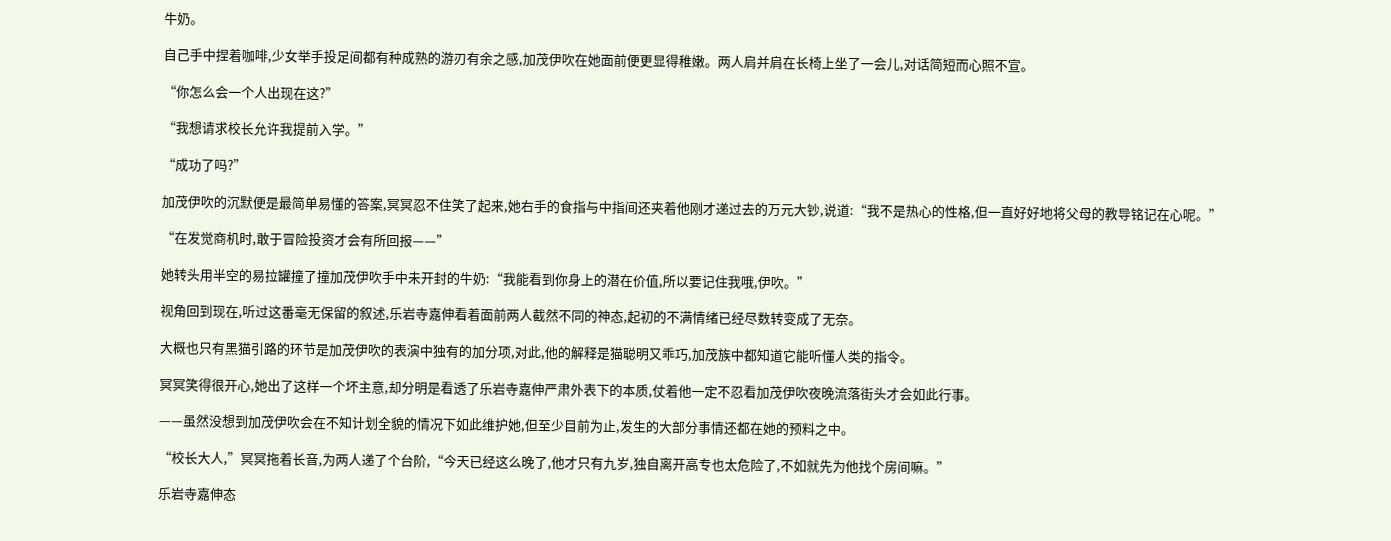牛奶。

自己手中捏着咖啡,少女举手投足间都有种成熟的游刃有余之感,加茂伊吹在她面前便更显得稚嫩。两人肩并肩在长椅上坐了一会儿,对话简短而心照不宣。

“你怎么会一个人出现在这?”

“我想请求校长允许我提前入学。”

“成功了吗?”

加茂伊吹的沉默便是最简单易懂的答案,冥冥忍不住笑了起来,她右手的食指与中指间还夹着他刚才递过去的万元大钞,说道:“我不是热心的性格,但一直好好地将父母的教导铭记在心呢。”

“在发觉商机时,敢于冒险投资才会有所回报——”

她转头用半空的易拉罐撞了撞加茂伊吹手中未开封的牛奶:“我能看到你身上的潜在价值,所以要记住我哦,伊吹。”

视角回到现在,听过这番毫无保留的叙述,乐岩寺嘉伸看着面前两人截然不同的神态,起初的不满情绪已经尽数转变成了无奈。

大概也只有黑猫引路的环节是加茂伊吹的表演中独有的加分项,对此,他的解释是猫聪明又乖巧,加茂族中都知道它能听懂人类的指令。

冥冥笑得很开心,她出了这样一个坏主意,却分明是看透了乐岩寺嘉伸严肃外表下的本质,仗着他一定不忍看加茂伊吹夜晚流落街头才会如此行事。

——虽然没想到加茂伊吹会在不知计划全貌的情况下如此维护她,但至少目前为止,发生的大部分事情还都在她的预料之中。

“校长大人,”冥冥拖着长音,为两人递了个台阶,“今天已经这么晚了,他才只有九岁,独自离开高专也太危险了,不如就先为他找个房间嘛。”

乐岩寺嘉伸态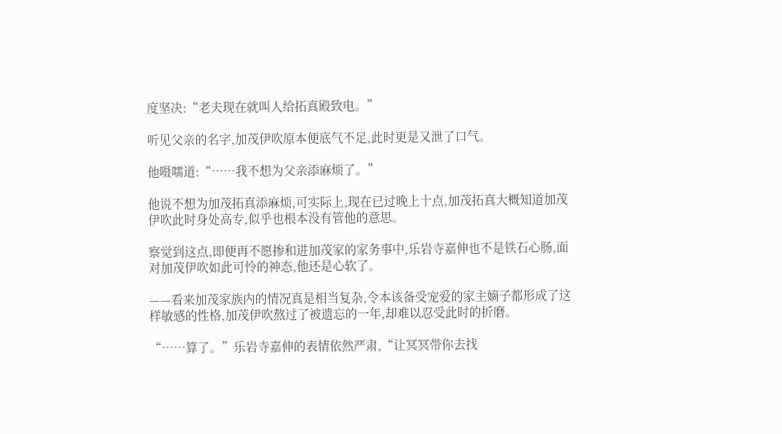度坚决:“老夫现在就叫人给拓真殿致电。”

听见父亲的名字,加茂伊吹原本便底气不足,此时更是又泄了口气。

他嗫嚅道:“……我不想为父亲添麻烦了。”

他说不想为加茂拓真添麻烦,可实际上,现在已过晚上十点,加茂拓真大概知道加茂伊吹此时身处高专,似乎也根本没有管他的意思。

察觉到这点,即便再不愿掺和进加茂家的家务事中,乐岩寺嘉伸也不是铁石心肠,面对加茂伊吹如此可怜的神态,他还是心软了。

——看来加茂家族内的情况真是相当复杂,令本该备受宠爱的家主嫡子都形成了这样敏感的性格,加茂伊吹熬过了被遗忘的一年,却难以忍受此时的折磨。

“……算了。”乐岩寺嘉伸的表情依然严肃,“让冥冥带你去找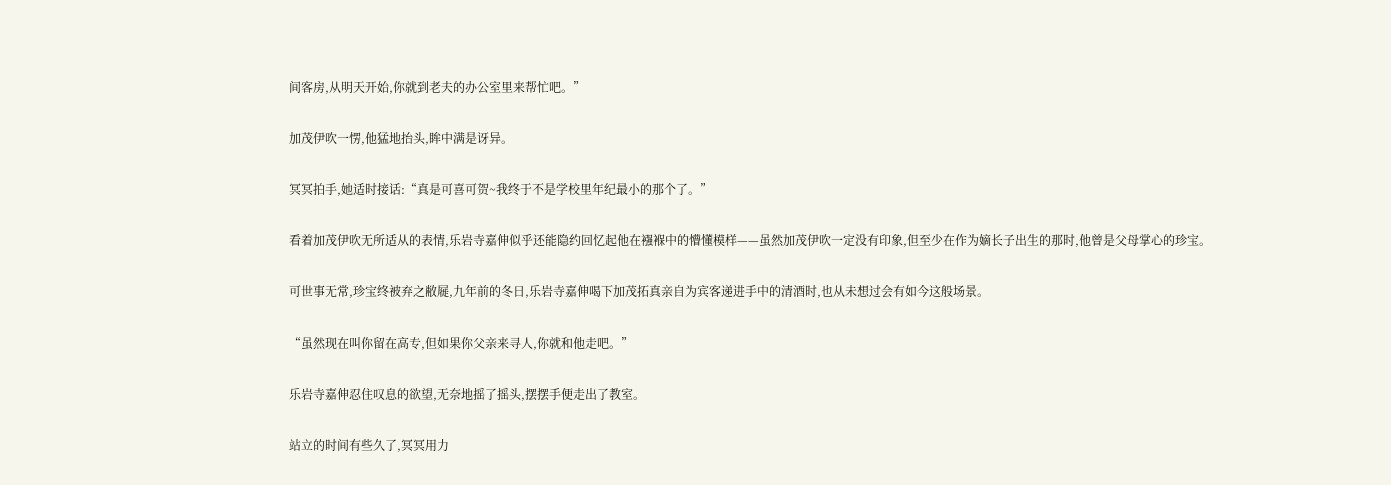间客房,从明天开始,你就到老夫的办公室里来帮忙吧。”

加茂伊吹一愣,他猛地抬头,眸中满是讶异。

冥冥拍手,她适时接话:“真是可喜可贺~我终于不是学校里年纪最小的那个了。”

看着加茂伊吹无所适从的表情,乐岩寺嘉伸似乎还能隐约回忆起他在襁褓中的懵懂模样——虽然加茂伊吹一定没有印象,但至少在作为嫡长子出生的那时,他曾是父母掌心的珍宝。

可世事无常,珍宝终被弃之敝屣,九年前的冬日,乐岩寺嘉伸喝下加茂拓真亲自为宾客递进手中的清酒时,也从未想过会有如今这般场景。

“虽然现在叫你留在高专,但如果你父亲来寻人,你就和他走吧。”

乐岩寺嘉伸忍住叹息的欲望,无奈地摇了摇头,摆摆手便走出了教室。

站立的时间有些久了,冥冥用力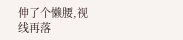伸了个懒腰,视线再落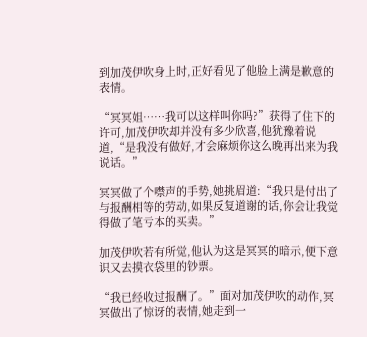到加茂伊吹身上时,正好看见了他脸上满是歉意的表情。

“冥冥姐……我可以这样叫你吗?”获得了住下的许可,加茂伊吹却并没有多少欣喜,他犹豫着说道,“是我没有做好,才会麻烦你这么晚再出来为我说话。”

冥冥做了个噤声的手势,她挑眉道:“我只是付出了与报酬相等的劳动,如果反复道谢的话,你会让我觉得做了笔亏本的买卖。”

加茂伊吹若有所觉,他认为这是冥冥的暗示,便下意识又去摸衣袋里的钞票。

“我已经收过报酬了。”面对加茂伊吹的动作,冥冥做出了惊讶的表情,她走到一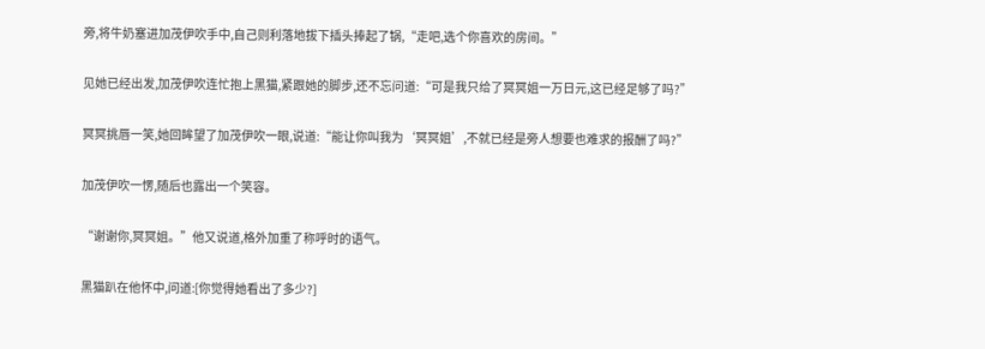旁,将牛奶塞进加茂伊吹手中,自己则利落地拔下插头捧起了锅,“走吧,选个你喜欢的房间。”

见她已经出发,加茂伊吹连忙抱上黑猫,紧跟她的脚步,还不忘问道:“可是我只给了冥冥姐一万日元,这已经足够了吗?”

冥冥挑唇一笑,她回眸望了加茂伊吹一眼,说道:“能让你叫我为‘冥冥姐’,不就已经是旁人想要也难求的报酬了吗?”

加茂伊吹一愣,随后也露出一个笑容。

“谢谢你,冥冥姐。”他又说道,格外加重了称呼时的语气。

黑猫趴在他怀中,问道:[你觉得她看出了多少?]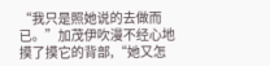“我只是照她说的去做而已。”加茂伊吹漫不经心地摸了摸它的背部,“她又怎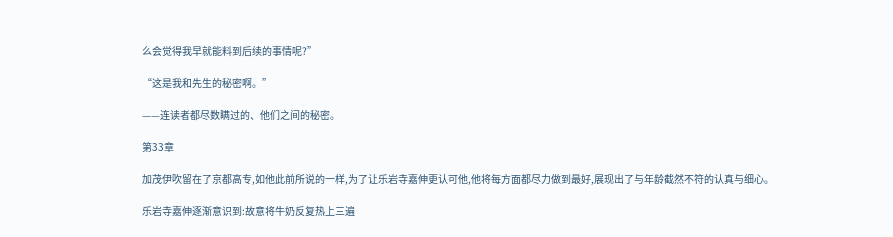么会觉得我早就能料到后续的事情呢?”

“这是我和先生的秘密啊。”

——连读者都尽数瞒过的、他们之间的秘密。

第33章

加茂伊吹留在了京都高专,如他此前所说的一样,为了让乐岩寺嘉伸更认可他,他将每方面都尽力做到最好,展现出了与年龄截然不符的认真与细心。

乐岩寺嘉伸逐渐意识到:故意将牛奶反复热上三遍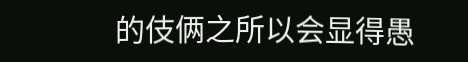的伎俩之所以会显得愚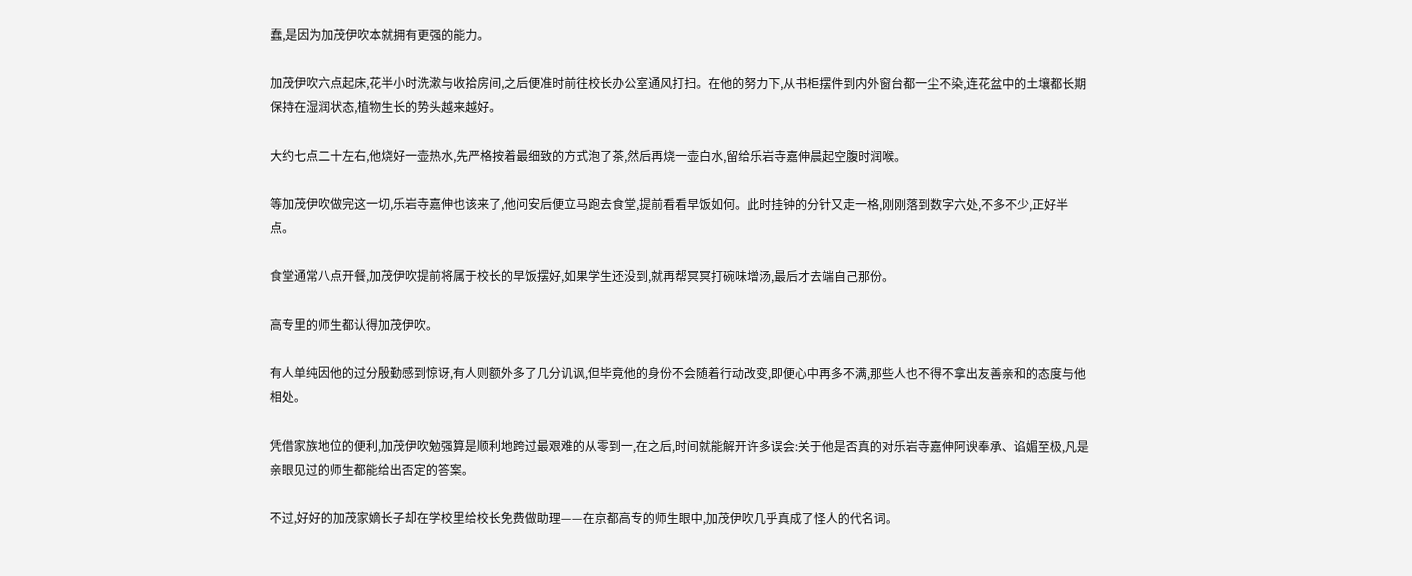蠢,是因为加茂伊吹本就拥有更强的能力。

加茂伊吹六点起床,花半小时洗漱与收拾房间,之后便准时前往校长办公室通风打扫。在他的努力下,从书柜摆件到内外窗台都一尘不染,连花盆中的土壤都长期保持在湿润状态,植物生长的势头越来越好。

大约七点二十左右,他烧好一壶热水,先严格按着最细致的方式泡了茶,然后再烧一壶白水,留给乐岩寺嘉伸晨起空腹时润喉。

等加茂伊吹做完这一切,乐岩寺嘉伸也该来了,他问安后便立马跑去食堂,提前看看早饭如何。此时挂钟的分针又走一格,刚刚落到数字六处,不多不少,正好半点。

食堂通常八点开餐,加茂伊吹提前将属于校长的早饭摆好,如果学生还没到,就再帮冥冥打碗味增汤,最后才去端自己那份。

高专里的师生都认得加茂伊吹。

有人单纯因他的过分殷勤感到惊讶,有人则额外多了几分讥讽,但毕竟他的身份不会随着行动改变,即便心中再多不满,那些人也不得不拿出友善亲和的态度与他相处。

凭借家族地位的便利,加茂伊吹勉强算是顺利地跨过最艰难的从零到一,在之后,时间就能解开许多误会:关于他是否真的对乐岩寺嘉伸阿谀奉承、谄媚至极,凡是亲眼见过的师生都能给出否定的答案。

不过,好好的加茂家嫡长子却在学校里给校长免费做助理——在京都高专的师生眼中,加茂伊吹几乎真成了怪人的代名词。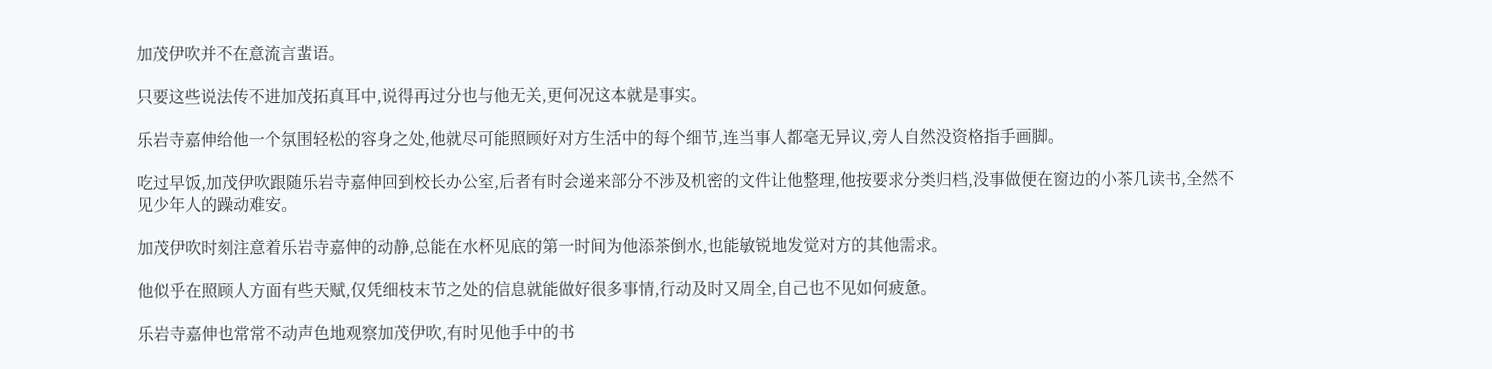加茂伊吹并不在意流言蜚语。

只要这些说法传不进加茂拓真耳中,说得再过分也与他无关,更何况这本就是事实。

乐岩寺嘉伸给他一个氛围轻松的容身之处,他就尽可能照顾好对方生活中的每个细节,连当事人都毫无异议,旁人自然没资格指手画脚。

吃过早饭,加茂伊吹跟随乐岩寺嘉伸回到校长办公室,后者有时会递来部分不涉及机密的文件让他整理,他按要求分类归档,没事做便在窗边的小茶几读书,全然不见少年人的躁动难安。

加茂伊吹时刻注意着乐岩寺嘉伸的动静,总能在水杯见底的第一时间为他添茶倒水,也能敏锐地发觉对方的其他需求。

他似乎在照顾人方面有些天赋,仅凭细枝末节之处的信息就能做好很多事情,行动及时又周全,自己也不见如何疲惫。

乐岩寺嘉伸也常常不动声色地观察加茂伊吹,有时见他手中的书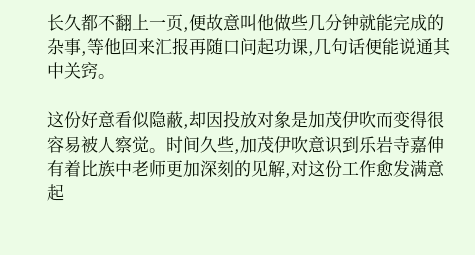长久都不翻上一页,便故意叫他做些几分钟就能完成的杂事,等他回来汇报再随口问起功课,几句话便能说通其中关窍。

这份好意看似隐蔽,却因投放对象是加茂伊吹而变得很容易被人察觉。时间久些,加茂伊吹意识到乐岩寺嘉伸有着比族中老师更加深刻的见解,对这份工作愈发满意起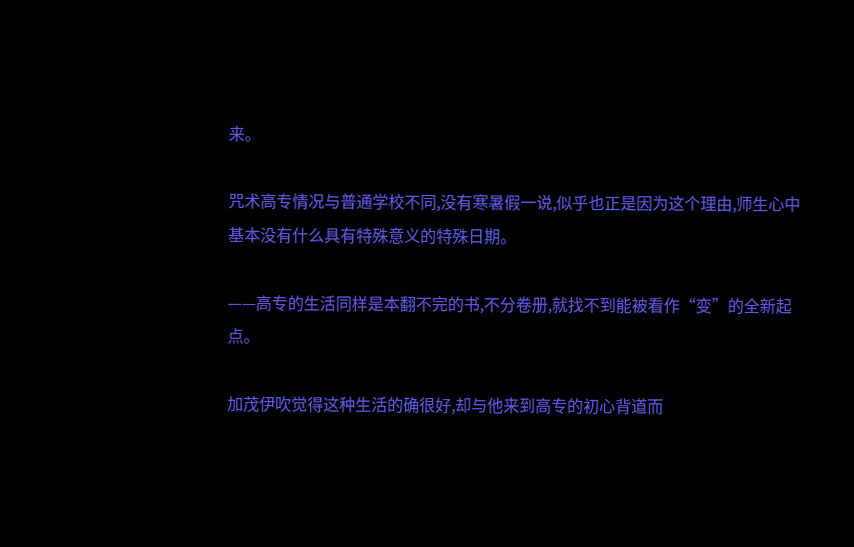来。

咒术高专情况与普通学校不同,没有寒暑假一说,似乎也正是因为这个理由,师生心中基本没有什么具有特殊意义的特殊日期。

——高专的生活同样是本翻不完的书,不分卷册,就找不到能被看作“变”的全新起点。

加茂伊吹觉得这种生活的确很好,却与他来到高专的初心背道而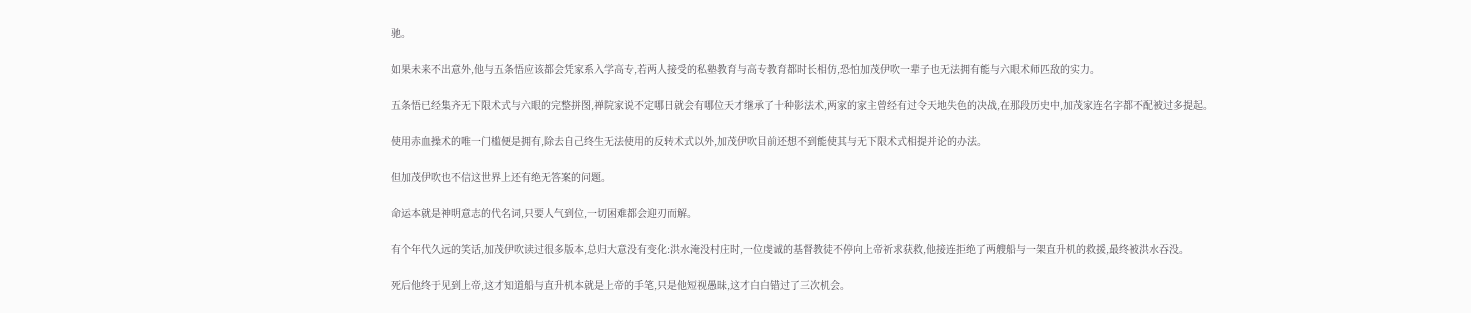驰。

如果未来不出意外,他与五条悟应该都会凭家系入学高专,若两人接受的私塾教育与高专教育都时长相仿,恐怕加茂伊吹一辈子也无法拥有能与六眼术师匹敌的实力。

五条悟已经集齐无下限术式与六眼的完整拼图,禅院家说不定哪日就会有哪位天才继承了十种影法术,两家的家主曾经有过令天地失色的决战,在那段历史中,加茂家连名字都不配被过多提起。

使用赤血操术的唯一门槛便是拥有,除去自己终生无法使用的反转术式以外,加茂伊吹目前还想不到能使其与无下限术式相提并论的办法。

但加茂伊吹也不信这世界上还有绝无答案的问题。

命运本就是神明意志的代名词,只要人气到位,一切困难都会迎刃而解。

有个年代久远的笑话,加茂伊吹读过很多版本,总归大意没有变化:洪水淹没村庄时,一位虔诚的基督教徒不停向上帝祈求获救,他接连拒绝了两艘船与一架直升机的救援,最终被洪水吞没。

死后他终于见到上帝,这才知道船与直升机本就是上帝的手笔,只是他短视愚昧,这才白白错过了三次机会。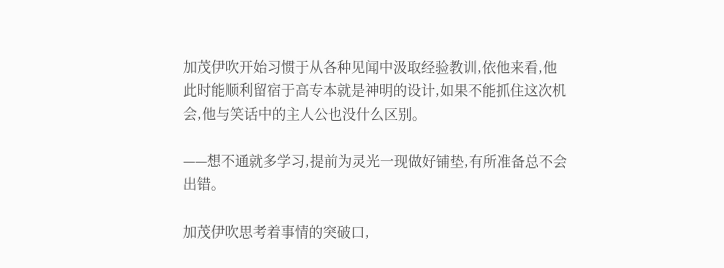加茂伊吹开始习惯于从各种见闻中汲取经验教训,依他来看,他此时能顺利留宿于高专本就是神明的设计,如果不能抓住这次机会,他与笑话中的主人公也没什么区别。

——想不通就多学习,提前为灵光一现做好铺垫,有所准备总不会出错。

加茂伊吹思考着事情的突破口,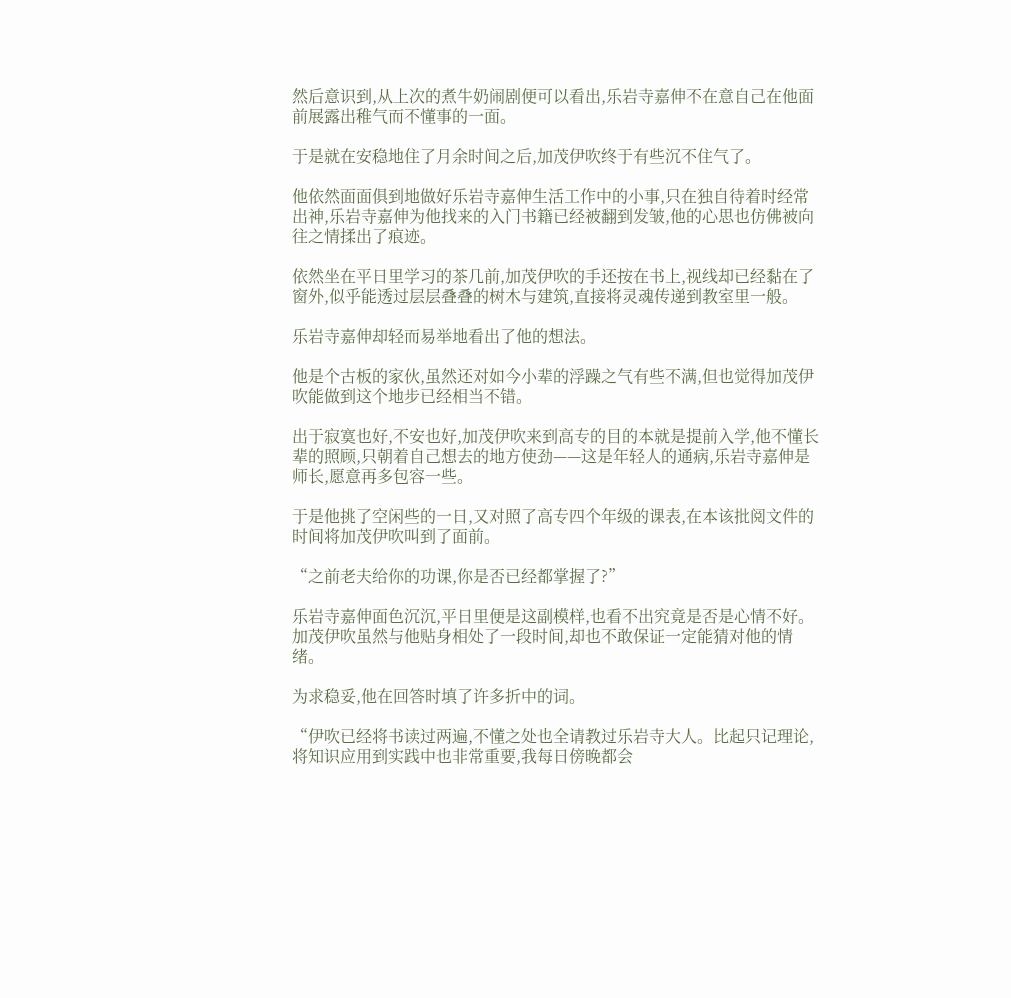然后意识到,从上次的煮牛奶闹剧便可以看出,乐岩寺嘉伸不在意自己在他面前展露出稚气而不懂事的一面。

于是就在安稳地住了月余时间之后,加茂伊吹终于有些沉不住气了。

他依然面面俱到地做好乐岩寺嘉伸生活工作中的小事,只在独自待着时经常出神,乐岩寺嘉伸为他找来的入门书籍已经被翻到发皱,他的心思也仿佛被向往之情揉出了痕迹。

依然坐在平日里学习的茶几前,加茂伊吹的手还按在书上,视线却已经黏在了窗外,似乎能透过层层叠叠的树木与建筑,直接将灵魂传递到教室里一般。

乐岩寺嘉伸却轻而易举地看出了他的想法。

他是个古板的家伙,虽然还对如今小辈的浮躁之气有些不满,但也觉得加茂伊吹能做到这个地步已经相当不错。

出于寂寞也好,不安也好,加茂伊吹来到高专的目的本就是提前入学,他不懂长辈的照顾,只朝着自己想去的地方使劲——这是年轻人的通病,乐岩寺嘉伸是师长,愿意再多包容一些。

于是他挑了空闲些的一日,又对照了高专四个年级的课表,在本该批阅文件的时间将加茂伊吹叫到了面前。

“之前老夫给你的功课,你是否已经都掌握了?”

乐岩寺嘉伸面色沉沉,平日里便是这副模样,也看不出究竟是否是心情不好。加茂伊吹虽然与他贴身相处了一段时间,却也不敢保证一定能猜对他的情绪。

为求稳妥,他在回答时填了许多折中的词。

“伊吹已经将书读过两遍,不懂之处也全请教过乐岩寺大人。比起只记理论,将知识应用到实践中也非常重要,我每日傍晚都会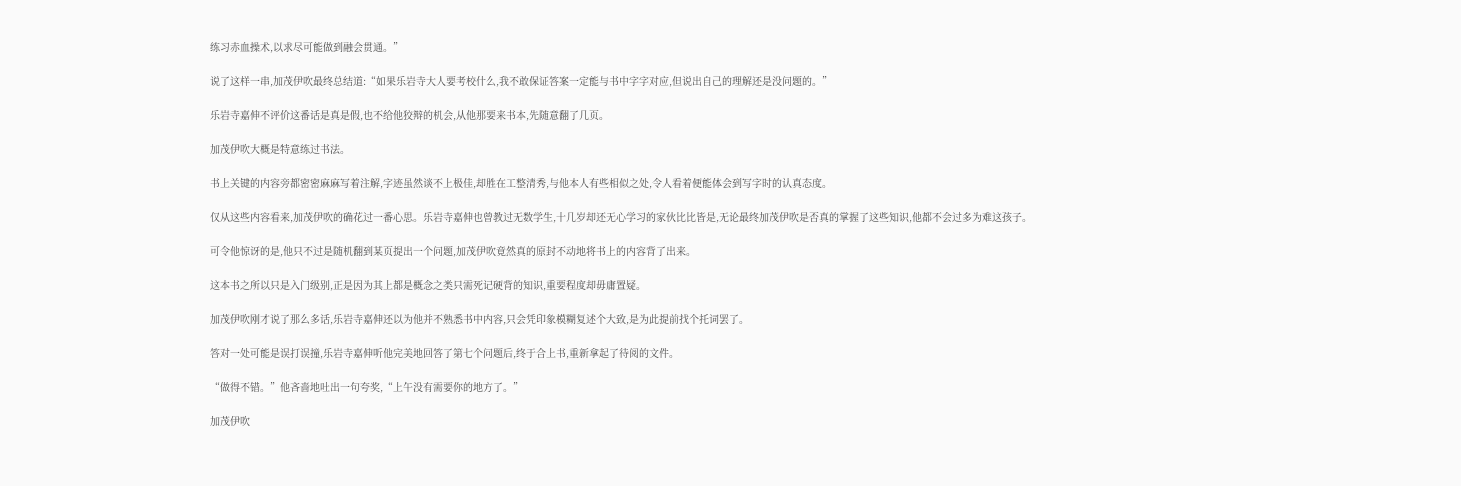练习赤血操术,以求尽可能做到融会贯通。”

说了这样一串,加茂伊吹最终总结道:“如果乐岩寺大人要考校什么,我不敢保证答案一定能与书中字字对应,但说出自己的理解还是没问题的。”

乐岩寺嘉伸不评价这番话是真是假,也不给他狡辩的机会,从他那要来书本,先随意翻了几页。

加茂伊吹大概是特意练过书法。

书上关键的内容旁都密密麻麻写着注解,字迹虽然谈不上极佳,却胜在工整清秀,与他本人有些相似之处,令人看着便能体会到写字时的认真态度。

仅从这些内容看来,加茂伊吹的确花过一番心思。乐岩寺嘉伸也曾教过无数学生,十几岁却还无心学习的家伙比比皆是,无论最终加茂伊吹是否真的掌握了这些知识,他都不会过多为难这孩子。

可令他惊讶的是,他只不过是随机翻到某页提出一个问题,加茂伊吹竟然真的原封不动地将书上的内容背了出来。

这本书之所以只是入门级别,正是因为其上都是概念之类只需死记硬背的知识,重要程度却毋庸置疑。

加茂伊吹刚才说了那么多话,乐岩寺嘉伸还以为他并不熟悉书中内容,只会凭印象模糊复述个大致,是为此提前找个托词罢了。

答对一处可能是误打误撞,乐岩寺嘉伸听他完美地回答了第七个问题后,终于合上书,重新拿起了待阅的文件。

“做得不错。”他吝啬地吐出一句夸奖,“上午没有需要你的地方了。”

加茂伊吹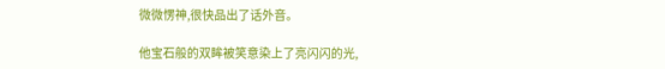微微愣神,很快品出了话外音。

他宝石般的双眸被笑意染上了亮闪闪的光,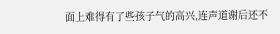面上难得有了些孩子气的高兴,连声道谢后还不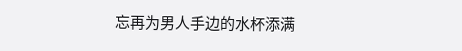忘再为男人手边的水杯添满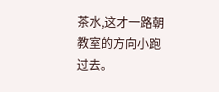茶水,这才一路朝教室的方向小跑过去。